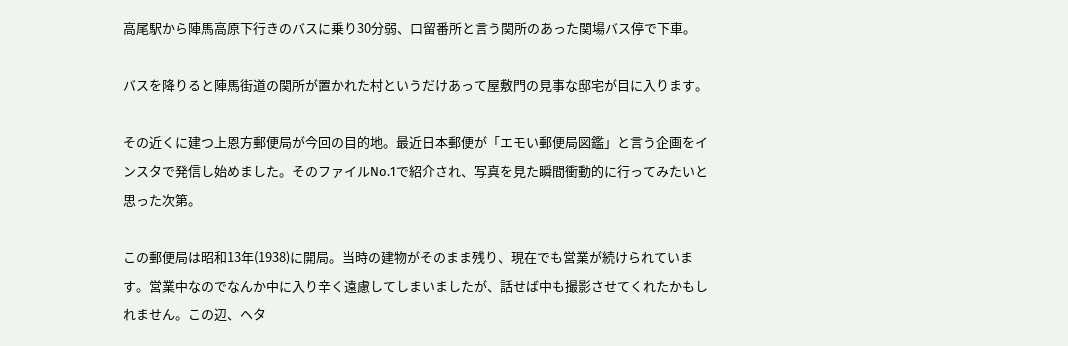高尾駅から陣馬高原下行きのバスに乗り30分弱、口留番所と言う関所のあった関場バス停で下車。

バスを降りると陣馬街道の関所が置かれた村というだけあって屋敷門の見事な邸宅が目に入ります。

その近くに建つ上恩方郵便局が今回の目的地。最近日本郵便が「エモい郵便局図鑑」と言う企画をインスタで発信し始めました。そのファイルNo.1で紹介され、写真を見た瞬間衝動的に行ってみたいと思った次第。

この郵便局は昭和13年(1938)に開局。当時の建物がそのまま残り、現在でも営業が続けられています。営業中なのでなんか中に入り辛く遠慮してしまいましたが、話せば中も撮影させてくれたかもしれません。この辺、ヘタ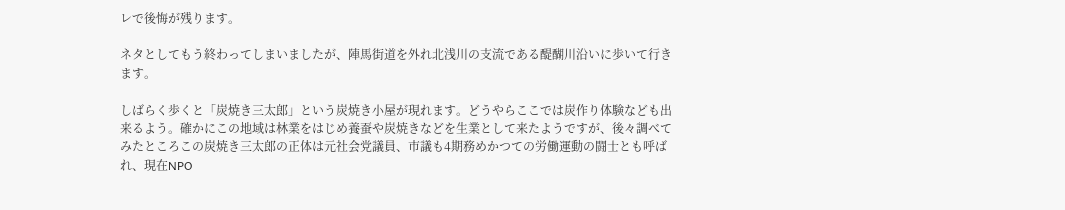レで後悔が残ります。

ネタとしてもう終わってしまいましたが、陣馬街道を外れ北浅川の支流である醍醐川沿いに歩いて行きます。

しばらく歩くと「炭焼き三太郎」という炭焼き小屋が現れます。どうやらここでは炭作り体験なども出来るよう。確かにこの地域は林業をはじめ養蚕や炭焼きなどを生業として来たようですが、後々調べてみたところこの炭焼き三太郎の正体は元社会党議員、市議も4期務めかつての労働運動の闘士とも呼ばれ、現在NPO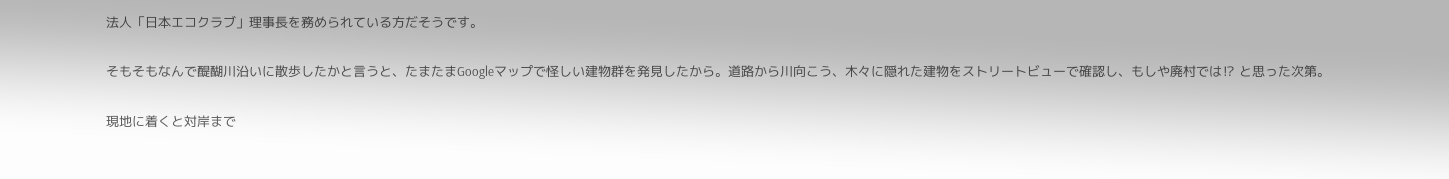法人「日本エコクラブ」理事長を務められている方だそうです。

そもそもなんで醍醐川沿いに散歩したかと言うと、たまたまGoogleマップで怪しい建物群を発見したから。道路から川向こう、木々に隠れた建物をストリートビューで確認し、もしや廃村では⁉ と思った次第。

現地に着くと対岸まで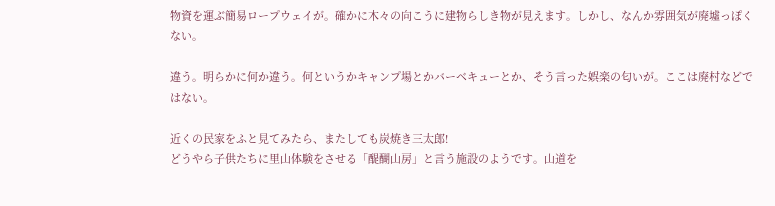物資を運ぶ簡易ロープウェイが。確かに木々の向こうに建物らしき物が見えます。しかし、なんか雰囲気が廃墟っぽくない。

違う。明らかに何か違う。何というかキャンプ場とかバーベキューとか、そう言った娯楽の匂いが。ここは廃村などではない。

近くの民家をふと見てみたら、またしても炭焼き三太郎!
どうやら子供たちに里山体験をさせる「醍醐山房」と言う施設のようです。山道を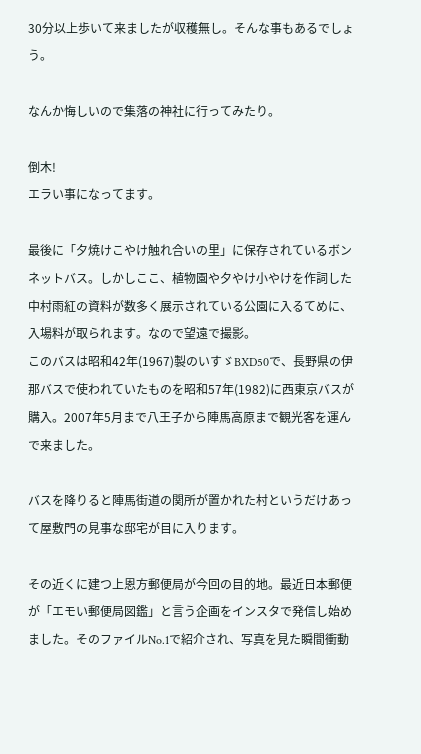30分以上歩いて来ましたが収穫無し。そんな事もあるでしょう。

なんか悔しいので集落の神社に行ってみたり。

倒木!
エラい事になってます。

最後に「夕焼けこやけ触れ合いの里」に保存されているボンネットバス。しかしここ、植物園や夕やけ小やけを作詞した中村雨紅の資料が数多く展示されている公園に入るてめに、入場料が取られます。なので望遠で撮影。
このバスは昭和42年(1967)製のいすゞBXD50で、長野県の伊那バスで使われていたものを昭和57年(1982)に西東京バスが購入。2007年5月まで八王子から陣馬高原まで観光客を運んで来ました。

バスを降りると陣馬街道の関所が置かれた村というだけあって屋敷門の見事な邸宅が目に入ります。

その近くに建つ上恩方郵便局が今回の目的地。最近日本郵便が「エモい郵便局図鑑」と言う企画をインスタで発信し始めました。そのファイルNo.1で紹介され、写真を見た瞬間衝動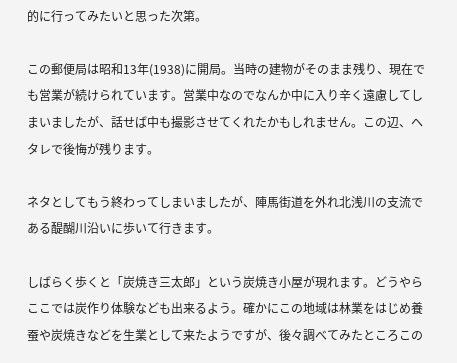的に行ってみたいと思った次第。

この郵便局は昭和13年(1938)に開局。当時の建物がそのまま残り、現在でも営業が続けられています。営業中なのでなんか中に入り辛く遠慮してしまいましたが、話せば中も撮影させてくれたかもしれません。この辺、ヘタレで後悔が残ります。

ネタとしてもう終わってしまいましたが、陣馬街道を外れ北浅川の支流である醍醐川沿いに歩いて行きます。

しばらく歩くと「炭焼き三太郎」という炭焼き小屋が現れます。どうやらここでは炭作り体験なども出来るよう。確かにこの地域は林業をはじめ養蚕や炭焼きなどを生業として来たようですが、後々調べてみたところこの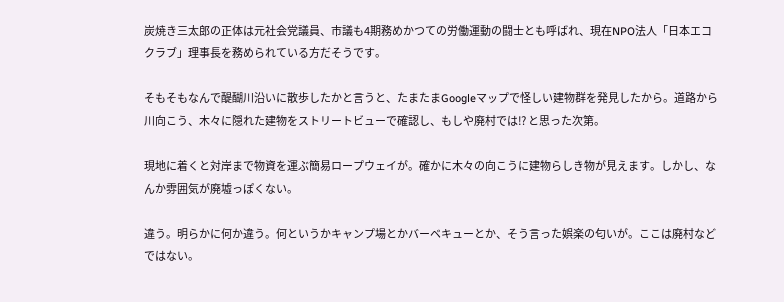炭焼き三太郎の正体は元社会党議員、市議も4期務めかつての労働運動の闘士とも呼ばれ、現在NPO法人「日本エコクラブ」理事長を務められている方だそうです。

そもそもなんで醍醐川沿いに散歩したかと言うと、たまたまGoogleマップで怪しい建物群を発見したから。道路から川向こう、木々に隠れた建物をストリートビューで確認し、もしや廃村では⁉ と思った次第。

現地に着くと対岸まで物資を運ぶ簡易ロープウェイが。確かに木々の向こうに建物らしき物が見えます。しかし、なんか雰囲気が廃墟っぽくない。

違う。明らかに何か違う。何というかキャンプ場とかバーベキューとか、そう言った娯楽の匂いが。ここは廃村などではない。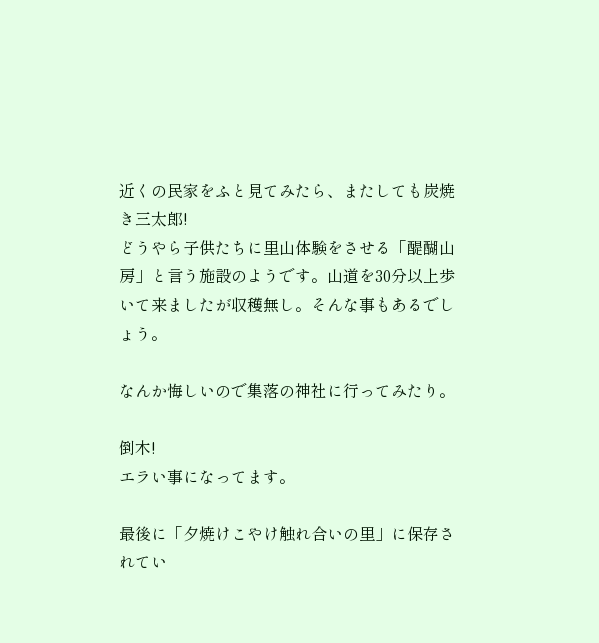近くの民家をふと見てみたら、またしても炭焼き三太郎!
どうやら子供たちに里山体験をさせる「醍醐山房」と言う施設のようです。山道を30分以上歩いて来ましたが収穫無し。そんな事もあるでしょう。

なんか悔しいので集落の神社に行ってみたり。

倒木!
エラい事になってます。

最後に「夕焼けこやけ触れ合いの里」に保存されてい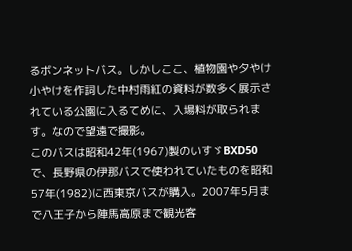るボンネットバス。しかしここ、植物園や夕やけ小やけを作詞した中村雨紅の資料が数多く展示されている公園に入るてめに、入場料が取られます。なので望遠で撮影。
このバスは昭和42年(1967)製のいすゞBXD50で、長野県の伊那バスで使われていたものを昭和57年(1982)に西東京バスが購入。2007年5月まで八王子から陣馬高原まで観光客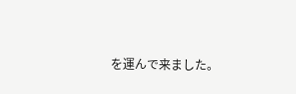を運んで来ました。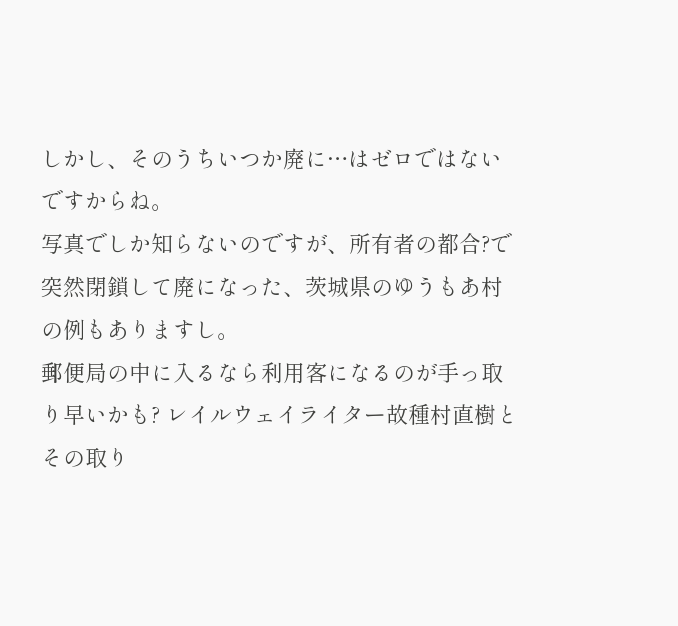しかし、そのうちいつか廃に…はゼロではないですからね。
写真でしか知らないのですが、所有者の都合?で突然閉鎖して廃になった、茨城県のゆうもあ村の例もありますし。
郵便局の中に入るなら利用客になるのが手っ取り早いかも? レイルウェイライター故種村直樹とその取り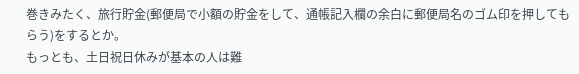巻きみたく、旅行貯金(郵便局で小額の貯金をして、通帳記入欄の余白に郵便局名のゴム印を押してもらう)をするとか。
もっとも、土日祝日休みが基本の人は難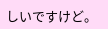しいですけど。